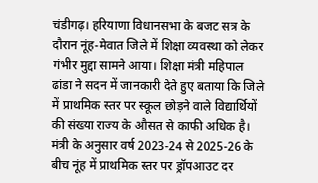चंडीगढ़। हरियाणा विधानसभा के बजट सत्र के दौरान नूंह-मेवात जिले में शिक्षा व्यवस्था को लेकर गंभीर मुद्दा सामने आया। शिक्षा मंत्री महिपाल ढांडा ने सदन में जानकारी देते हुए बताया कि जिले में प्राथमिक स्तर पर स्कूल छोड़ने वाले विद्यार्थियों की संख्या राज्य के औसत से काफी अधिक है।
मंत्री के अनुसार वर्ष 2023-24 से 2025-26 के बीच नूंह में प्राथमिक स्तर पर ड्रॉपआउट दर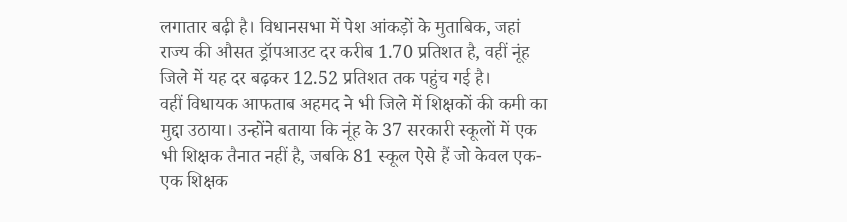लगातार बढ़ी है। विधानसभा में पेश आंकड़ों के मुताबिक, जहां राज्य की औसत ड्रॉपआउट दर करीब 1.70 प्रतिशत है, वहीं नूंह जिले में यह दर बढ़कर 12.52 प्रतिशत तक पहुंच गई है।
वहीं विधायक आफताब अहमद ने भी जिले में शिक्षकों की कमी का मुद्दा उठाया। उन्होंने बताया कि नूंह के 37 सरकारी स्कूलों में एक भी शिक्षक तैनात नहीं है, जबकि 81 स्कूल ऐसे हैं जो केवल एक-एक शिक्षक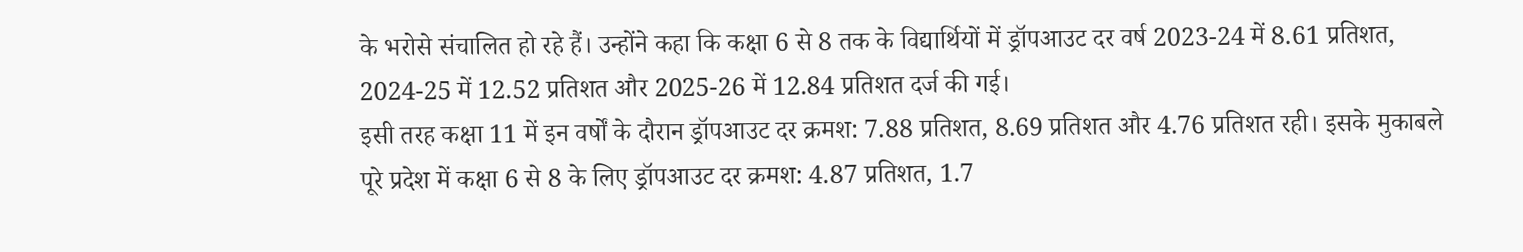के भरोसे संचालित हो रहे हैं। उन्होंने कहा कि कक्षा 6 से 8 तक के विद्यार्थियों में ड्रॉपआउट दर वर्ष 2023-24 में 8.61 प्रतिशत, 2024-25 में 12.52 प्रतिशत और 2025-26 में 12.84 प्रतिशत दर्ज की गई।
इसी तरह कक्षा 11 में इन वर्षों के दौरान ड्रॉपआउट दर क्रमश: 7.88 प्रतिशत, 8.69 प्रतिशत और 4.76 प्रतिशत रही। इसके मुकाबले पूरे प्रदेश में कक्षा 6 से 8 के लिए ड्रॉपआउट दर क्रमश: 4.87 प्रतिशत, 1.7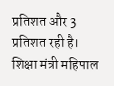प्रतिशत और 3 प्रतिशत रही है।
शिक्षा मंत्री महिपाल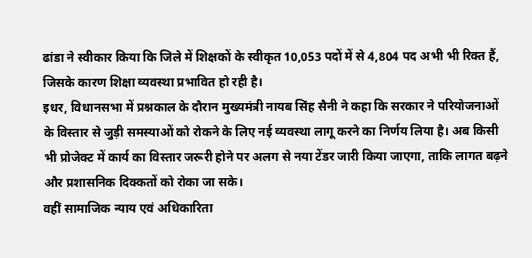ढांडा ने स्वीकार किया कि जिले में शिक्षकों के स्वीकृत 10,053 पदों में से 4,804 पद अभी भी रिक्त हैं, जिसके कारण शिक्षा व्यवस्था प्रभावित हो रही है।
इधर, विधानसभा में प्रश्नकाल के दौरान मुख्यमंत्री नायब सिंह सैनी ने कहा कि सरकार ने परियोजनाओं के विस्तार से जुड़ी समस्याओं को रोकने के लिए नई व्यवस्था लागू करने का निर्णय लिया है। अब किसी भी प्रोजेक्ट में कार्य का विस्तार जरूरी होने पर अलग से नया टेंडर जारी किया जाएगा, ताकि लागत बढ़ने और प्रशासनिक दिक्कतों को रोका जा सके।
वहीं सामाजिक न्याय एवं अधिकारिता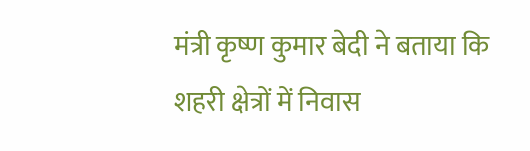मंत्री कृष्ण कुमार बेदी ने बताया कि शहरी क्षेत्रों में निवास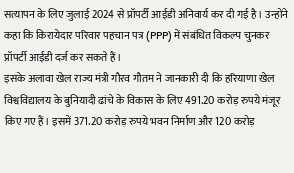सत्यापन के लिए जुलाई 2024 से प्रॉपर्टी आईडी अनिवार्य कर दी गई है। उन्होंने कहा कि किरायेदार परिवार पहचान पत्र (PPP) में संबंधित विकल्प चुनकर प्रॉपर्टी आईडी दर्ज कर सकते हैं।
इसके अलावा खेल राज्य मंत्री गौरव गौतम ने जानकारी दी कि हरियाणा खेल विश्वविद्यालय के बुनियादी ढांचे के विकास के लिए 491.20 करोड़ रुपये मंजूर किए गए हैं। इसमें 371.20 करोड़ रुपये भवन निर्माण और 120 करोड़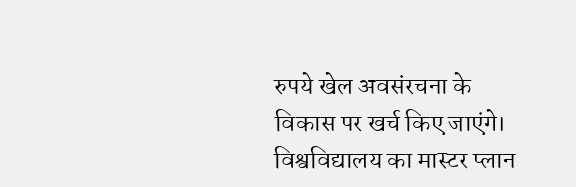रुपये खेल अवसंरचना के विकास पर खर्च किए जाएंगे। विश्वविद्यालय का मास्टर प्लान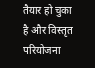तैयार हो चुका है और विस्तृत परियोजना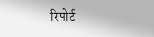रिपोर्ट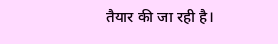तैयार की जा रही है।